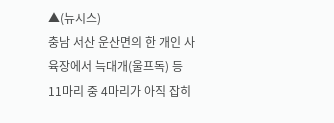▲(뉴시스)
충남 서산 운산면의 한 개인 사육장에서 늑대개(울프독) 등 11마리 중 4마리가 아직 잡히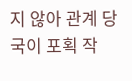지 않아 관계 당국이 포획 작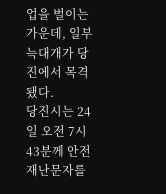업을 벌이는 가운데, 일부 늑대개가 당진에서 목격됐다.
당진시는 24일 오전 7시 43분께 안전재난문자를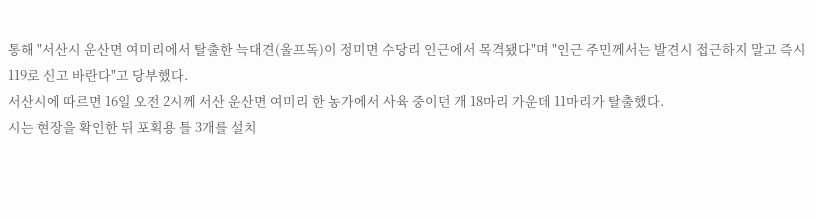통해 "서산시 운산면 여미리에서 탈출한 늑대견(울프독)이 정미면 수당리 인근에서 목격됐다"며 "인근 주민께서는 발견시 접근하지 말고 즉시 119로 신고 바란다"고 당부했다.
서산시에 따르면 16일 오전 2시께 서산 운산면 여미리 한 농가에서 사육 중이던 개 18마리 가운데 11마리가 탈출했다.
시는 현장을 확인한 뒤 포획용 틀 3개를 설치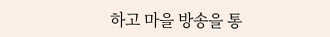하고 마을 방송을 통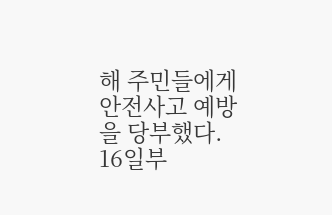해 주민들에게 안전사고 예방을 당부했다.
16일부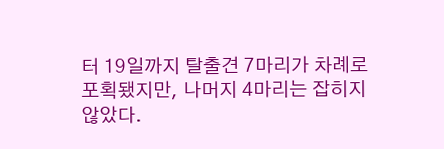터 19일까지 탈출견 7마리가 차례로 포획됐지만, 나머지 4마리는 잡히지 않았다.